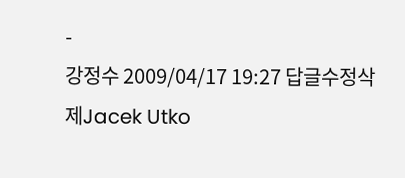-
강정수 2009/04/17 19:27 답글수정삭제Jacek Utko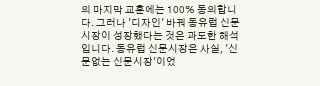의 마지막 교훈에는 100% 동의합니다. 그러나 '디자인' 바꿔 동유럽 신문시장이 성장했다는 것은 과도한 해석입니다. 동유럽 신문시장은 사실, '신문없는 신문시장'이었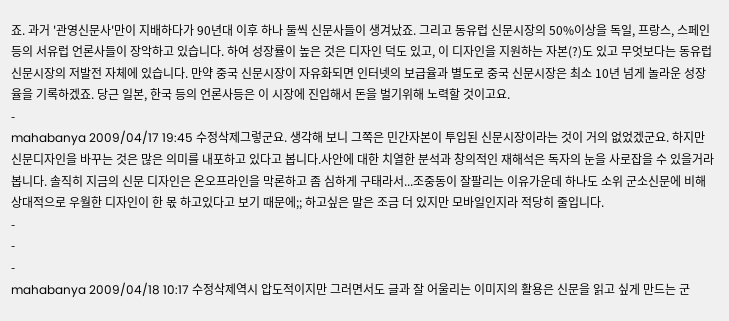죠. 과거 '관영신문사'만이 지배하다가 90년대 이후 하나 둘씩 신문사들이 생겨났죠. 그리고 동유럽 신문시장의 50%이상을 독일, 프랑스, 스페인등의 서유럽 언론사들이 장악하고 있습니다. 하여 성장률이 높은 것은 디자인 덕도 있고, 이 디자인을 지원하는 자본(?)도 있고 무엇보다는 동유럽 신문시장의 저발전 자체에 있습니다. 만약 중국 신문시장이 자유화되면 인터넷의 보급율과 별도로 중국 신문시장은 최소 10년 넘게 놀라운 성장율을 기록하겠죠. 당근 일본, 한국 등의 언론사등은 이 시장에 진입해서 돈을 벌기위해 노력할 것이고요.
-
mahabanya 2009/04/17 19:45 수정삭제그렇군요. 생각해 보니 그쪽은 민간자본이 투입된 신문시장이라는 것이 거의 없었겠군요. 하지만 신문디자인을 바꾸는 것은 많은 의미를 내포하고 있다고 봅니다.사안에 대한 치열한 분석과 창의적인 재해석은 독자의 눈을 사로잡을 수 있을거라 봅니다. 솔직히 지금의 신문 디자인은 온오프라인을 막론하고 좀 심하게 구태라서...조중동이 잘팔리는 이유가운데 하나도 소위 군소신문에 비해 상대적으로 우월한 디자인이 한 몫 하고있다고 보기 때문에;; 하고싶은 말은 조금 더 있지만 모바일인지라 적당히 줄입니다.
-
-
-
mahabanya 2009/04/18 10:17 수정삭제역시 압도적이지만 그러면서도 글과 잘 어울리는 이미지의 활용은 신문을 읽고 싶게 만드는 군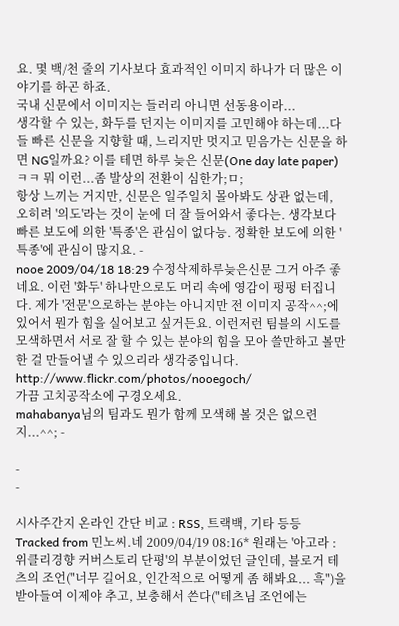요. 몇 백/천 줄의 기사보다 효과적인 이미지 하나가 더 많은 이야기를 하곤 하죠.
국내 신문에서 이미지는 들러리 아니면 선동용이라...
생각할 수 있는, 화두를 던지는 이미지를 고민해야 하는데...다들 빠른 신문을 지향할 때, 느리지만 멋지고 믿음가는 신문을 하면 NG일까요? 이를 테면 하루 늦은 신문(One day late paper) ㅋㅋ 뭐 이런...좀 발상의 전환이 심한가;ㅁ;
항상 느끼는 거지만, 신문은 일주일치 몰아봐도 상관 없는데, 오히려 '의도'라는 것이 눈에 더 잘 들어와서 좋다는. 생각보다 빠른 보도에 의한 '특종'은 관심이 없다능. 정확한 보도에 의한 '특종'에 관심이 많지요. -
nooe 2009/04/18 18:29 수정삭제하루늦은신문 그거 아주 좋네요. 이런 '화두' 하나만으로도 머리 속에 영감이 펑펑 터집니다. 제가 '전문'으로하는 분야는 아니지만 전 이미지 공작^^;에 있어서 뭔가 힘을 실어보고 싶거든요. 이런저런 팀블의 시도를 모색하면서 서로 잘 할 수 있는 분야의 힘을 모아 쓸만하고 볼만한 걸 만들어낼 수 있으리라 생각중입니다.
http://www.flickr.com/photos/nooegoch/
가끔 고치공작소에 구경오세요.
mahabanya님의 팀과도 뭔가 함께 모색해 볼 것은 없으련지...^^; -

-
-

시사주간지 온라인 간단 비교 : RSS, 트랙백, 기타 등등
Tracked from 민노씨.네 2009/04/19 08:16* 원래는 '아고라 : 위클리경향 커버스토리 단평'의 부분이었던 글인데, 블로거 테츠의 조언("너무 길어요, 인간적으로 어떻게 좀 해봐요... 흑")을 받아들여 이제야 추고, 보충해서 쓴다("테츠님 조언에는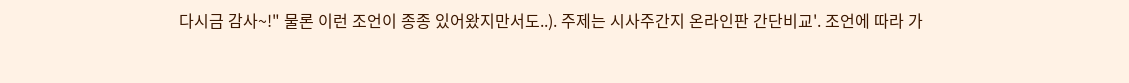다시금 감사~!" 물론 이런 조언이 종종 있어왔지만서도..). 주제는 시사주간지 온라인판 간단비교'. 조언에 따라 가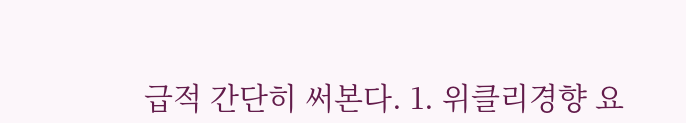급적 간단히 써본다. 1. 위클리경향 요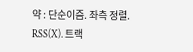약 : 단순이즘. 좌측 정렬. RSS(X). 트랙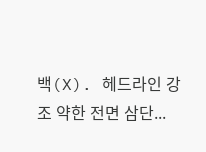백(X). 헤드라인 강조 약한 전면 삼단...